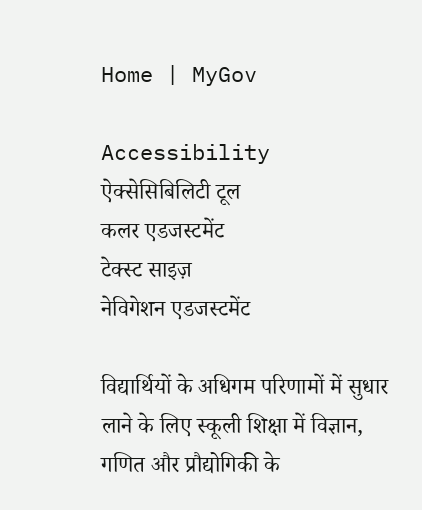Home | MyGov

Accessibility
ऐक्सेसिबिलिटी टूल
कलर एडजस्टमेंट
टेक्स्ट साइज़
नेविगेशन एडजस्टमेंट

विद्यार्थियों के अधिगम परिणामों में सुधार लाने के लिए स्कूली शिक्षा में विज्ञान, गणित और प्रौद्योगिकी के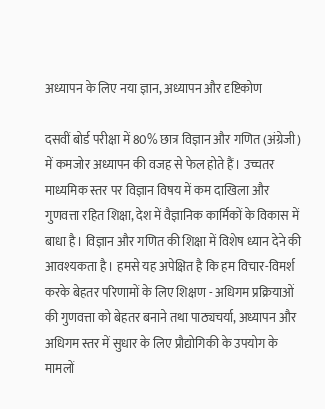अध्यापन के लिए नया ज्ञान, अध्यापन और दृष्टिकोण

दसवीं बोर्ड परीक्षा में 80% छात्र विज्ञान और गणित (अंग्रेजी) में कमजोर अध्यापन की वजह से फेल होते हैं। उच्चतर माध्यमिक स्तर पर विज्ञान विषय में कम दाखिला और गुणवत्ता रहित शिक्षा, देश में वैज्ञानिक कार्मिकों के विकास में बाधा है। विज्ञान और गणित की शिक्षा में विशेष ध्यान देने की आवश्यकता है। हमसे यह अपेक्षित है कि हम विचार-विमर्श करके बेहतर परिणामों के लिए शिक्षण - अधिगम प्रक्रियाओं की गुणवत्ता को बेहतर बनाने तथा पाठ्यचर्या, अध्यापन और अधिगम स्तर में सुधार के लिए प्रौद्योगिकी के उपयोग के मामलों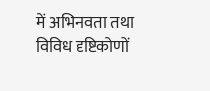में अभिनवता तथा विविध दृष्टि‍कोणों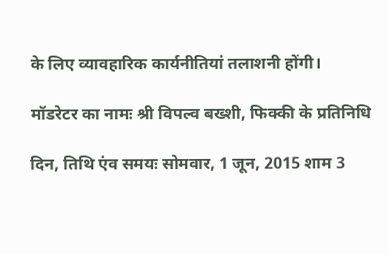के लिए व्यावहारिक कार्यनीतियां तलाशनी होंगी।

मॉडरेटर का नामः श्री विपल्व बख्शी, फिक्की के प्रतिनिधि

दिन, तिथि एंव समयः सोमवार, 1 जून, 2015 शाम 3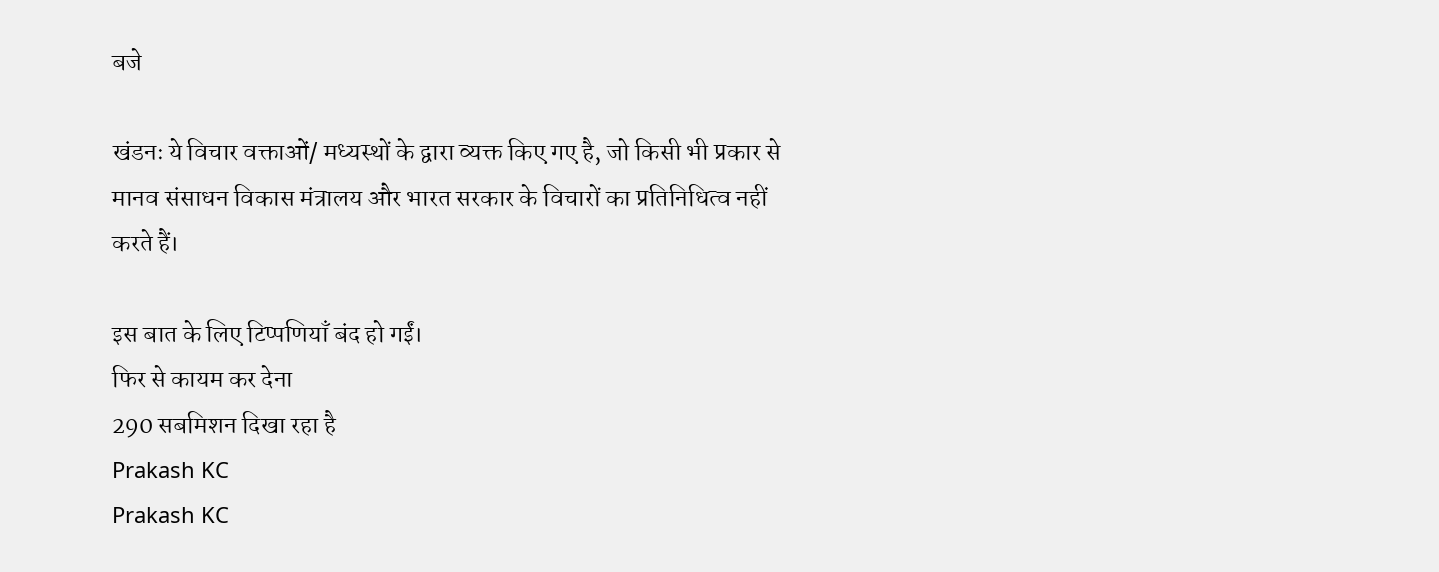बजे

खंडनः ये विचार वक्ताओं/ मध्यस्थों के द्वारा व्यक्त किए गए है, जो किसी भी प्रकार से मानव संसाधन विकास मंत्रालय और भारत सरकार के विचारों का प्रतिनिधित्व नहीं करते हैं।

इस बात के लिए टिप्पणियाँ बंद हो गईं।
फिर से कायम कर देना
290 सबमिशन दिखा रहा है
Prakash KC
Prakash KC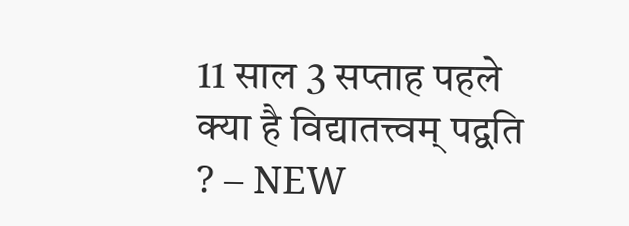11 साल 3 सप्ताह पहले
क्या है विद्यातत्त्वम् पद्वति ? – NEW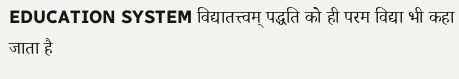EDUCATION SYSTEM विद्यातत्त्वम् पद्धति को ही परम विद्या भी कहा जाता है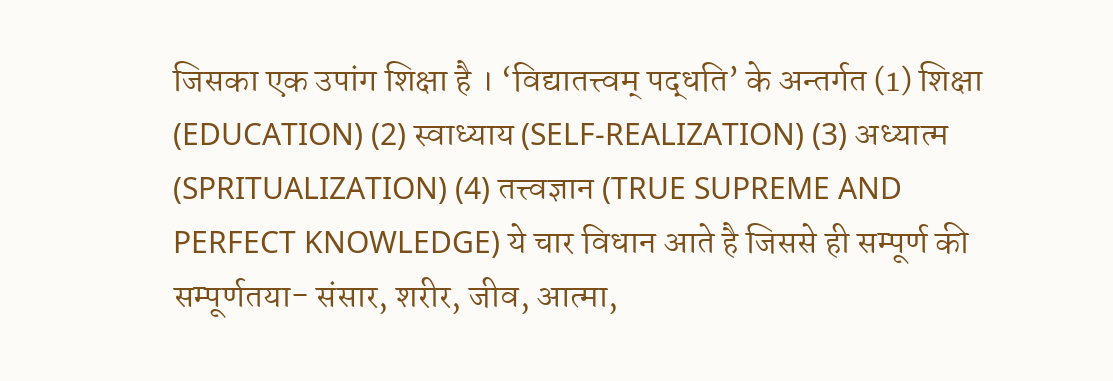जिसका एक उपांग शिक्षा है । ‘विद्यातत्त्वम् पद्धति’ के अन्तर्गत (1) शिक्षा (EDUCATION) (2) स्वाध्याय (SELF-REALIZATION) (3) अध्यात्म (SPRITUALIZATION) (4) तत्त्वज्ञान (TRUE SUPREME AND PERFECT KNOWLEDGE) ये चार विधान आते है जिससे ही सम्पूर्ण की सम्पूर्णतया- संसार, शरीर, जीव, आत्मा,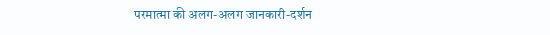परमात्मा की अलग-अलग जानकारी-दर्शन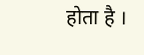होता है ।